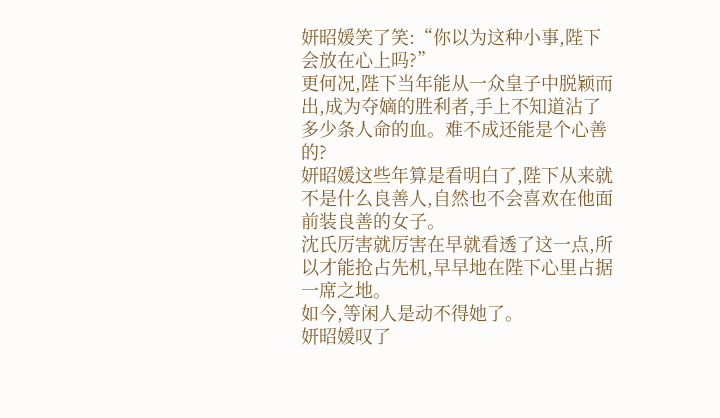妍昭媛笑了笑:“你以为这种小事,陛下会放在心上吗?”
更何况,陛下当年能从一众皇子中脱颖而出,成为夺嫡的胜利者,手上不知道沾了多少条人命的血。难不成还能是个心善的?
妍昭媛这些年算是看明白了,陛下从来就不是什么良善人,自然也不会喜欢在他面前装良善的女子。
沈氏厉害就厉害在早就看透了这一点,所以才能抢占先机,早早地在陛下心里占据一席之地。
如今,等闲人是动不得她了。
妍昭媛叹了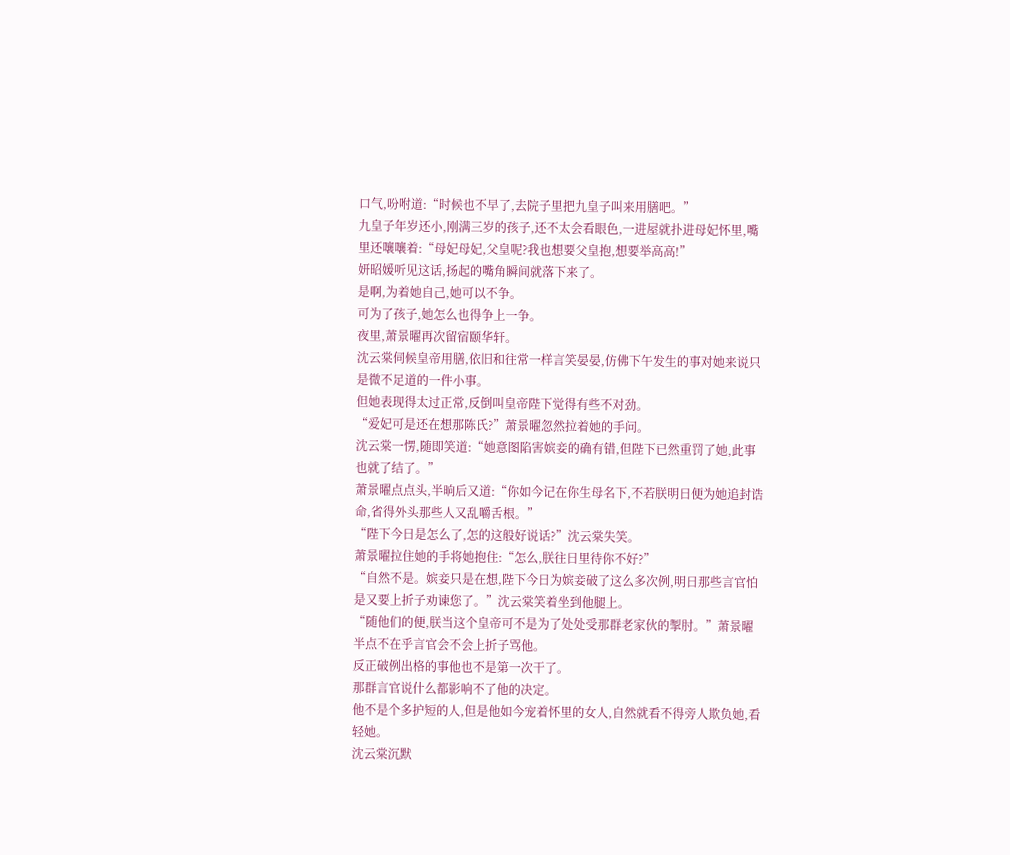口气,吩咐道:“时候也不早了,去院子里把九皇子叫来用膳吧。”
九皇子年岁还小,刚满三岁的孩子,还不太会看眼色,一进屋就扑进母妃怀里,嘴里还嚷嚷着:“母妃母妃,父皇呢?我也想要父皇抱,想要举高高!”
妍昭媛听见这话,扬起的嘴角瞬间就落下来了。
是啊,为着她自己,她可以不争。
可为了孩子,她怎么也得争上一争。
夜里,萧景曜再次留宿颐华轩。
沈云棠伺候皇帝用膳,依旧和往常一样言笑晏晏,仿佛下午发生的事对她来说只是微不足道的一件小事。
但她表现得太过正常,反倒叫皇帝陛下觉得有些不对劲。
“爱妃可是还在想那陈氏?”萧景曜忽然拉着她的手问。
沈云棠一愣,随即笑道:“她意图陷害嫔妾的确有错,但陛下已然重罚了她,此事也就了结了。”
萧景曜点点头,半晌后又道:“你如今记在你生母名下,不若朕明日便为她追封诰命,省得外头那些人又乱嚼舌根。”
“陛下今日是怎么了,怎的这般好说话?”沈云棠失笑。
萧景曜拉住她的手将她抱住:“怎么,朕往日里待你不好?”
“自然不是。嫔妾只是在想,陛下今日为嫔妾破了这么多次例,明日那些言官怕是又要上折子劝谏您了。”沈云棠笑着坐到他腿上。
“随他们的便,朕当这个皇帝可不是为了处处受那群老家伙的掣肘。”萧景曜半点不在乎言官会不会上折子骂他。
反正破例出格的事他也不是第一次干了。
那群言官说什么都影响不了他的决定。
他不是个多护短的人,但是他如今宠着怀里的女人,自然就看不得旁人欺负她,看轻她。
沈云棠沉默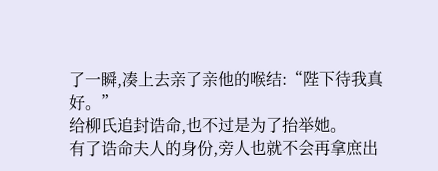了一瞬,凑上去亲了亲他的喉结:“陛下待我真好。”
给柳氏追封诰命,也不过是为了抬举她。
有了诰命夫人的身份,旁人也就不会再拿庶出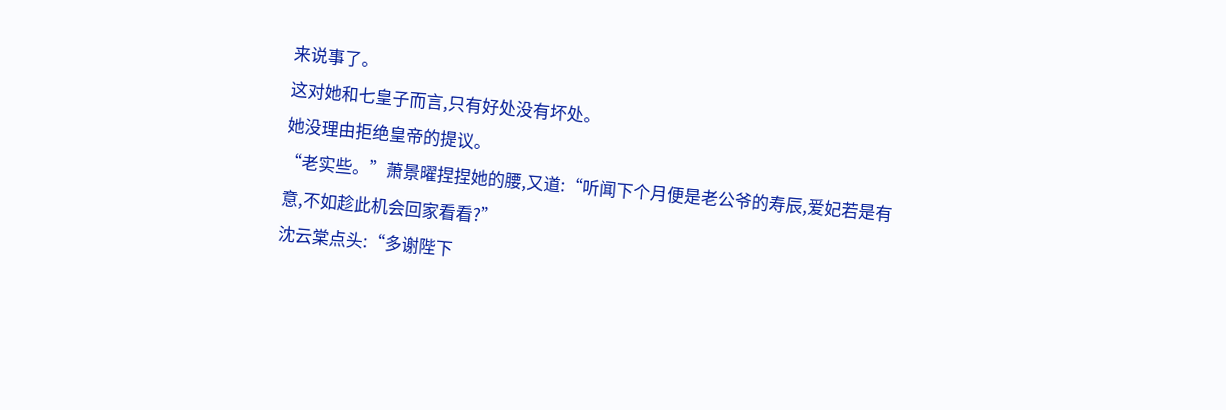来说事了。
这对她和七皇子而言,只有好处没有坏处。
她没理由拒绝皇帝的提议。
“老实些。”萧景曜捏捏她的腰,又道:“听闻下个月便是老公爷的寿辰,爱妃若是有意,不如趁此机会回家看看?”
沈云棠点头:“多谢陛下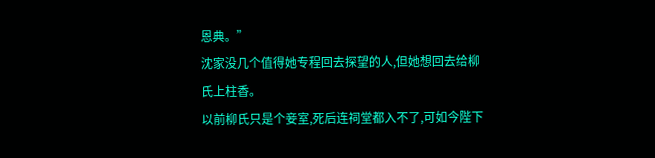恩典。”
沈家没几个值得她专程回去探望的人,但她想回去给柳氏上柱香。
以前柳氏只是个妾室,死后连祠堂都入不了,可如今陛下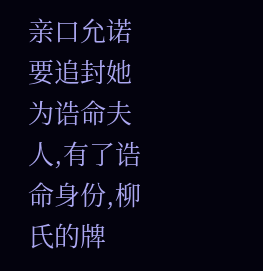亲口允诺要追封她为诰命夫人,有了诰命身份,柳氏的牌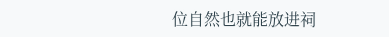位自然也就能放进祠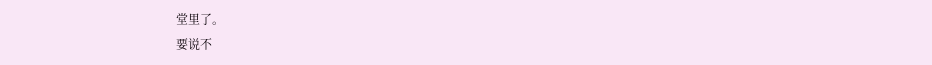堂里了。
要说不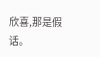欣喜,那是假话。